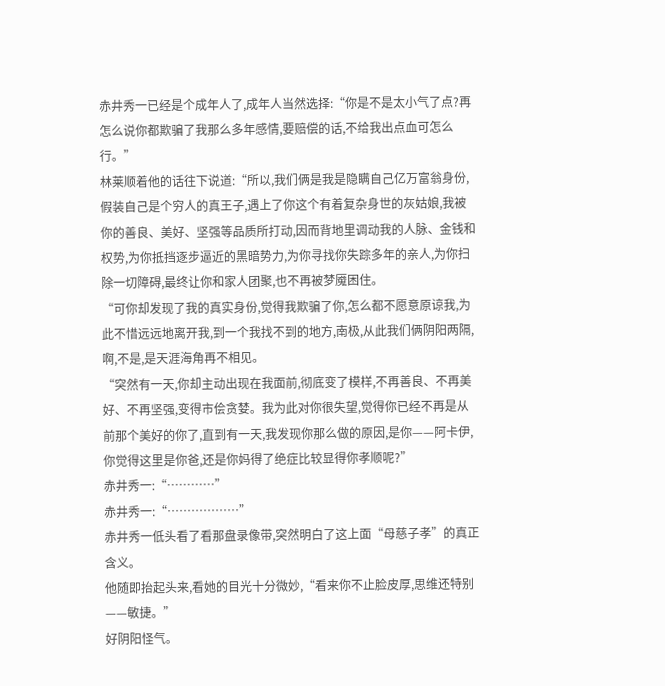赤井秀一已经是个成年人了,成年人当然选择:“你是不是太小气了点?再怎么说你都欺骗了我那么多年感情,要赔偿的话,不给我出点血可怎么行。”
林莱顺着他的话往下说道:“所以,我们俩是我是隐瞒自己亿万富翁身份,假装自己是个穷人的真王子,遇上了你这个有着复杂身世的灰姑娘,我被你的善良、美好、坚强等品质所打动,因而背地里调动我的人脉、金钱和权势,为你抵挡逐步逼近的黑暗势力,为你寻找你失踪多年的亲人,为你扫除一切障碍,最终让你和家人团聚,也不再被梦魇困住。
“可你却发现了我的真实身份,觉得我欺骗了你,怎么都不愿意原谅我,为此不惜远远地离开我,到一个我找不到的地方,南极,从此我们俩阴阳两隔,啊,不是,是天涯海角再不相见。
“突然有一天,你却主动出现在我面前,彻底变了模样,不再善良、不再美好、不再坚强,变得市侩贪婪。我为此对你很失望,觉得你已经不再是从前那个美好的你了,直到有一天,我发现你那么做的原因,是你——阿卡伊,你觉得这里是你爸,还是你妈得了绝症比较显得你孝顺呢?”
赤井秀一:“…………”
赤井秀一:“………………”
赤井秀一低头看了看那盘录像带,突然明白了这上面“母慈子孝”的真正含义。
他随即抬起头来,看她的目光十分微妙,“看来你不止脸皮厚,思维还特别——敏捷。”
好阴阳怪气。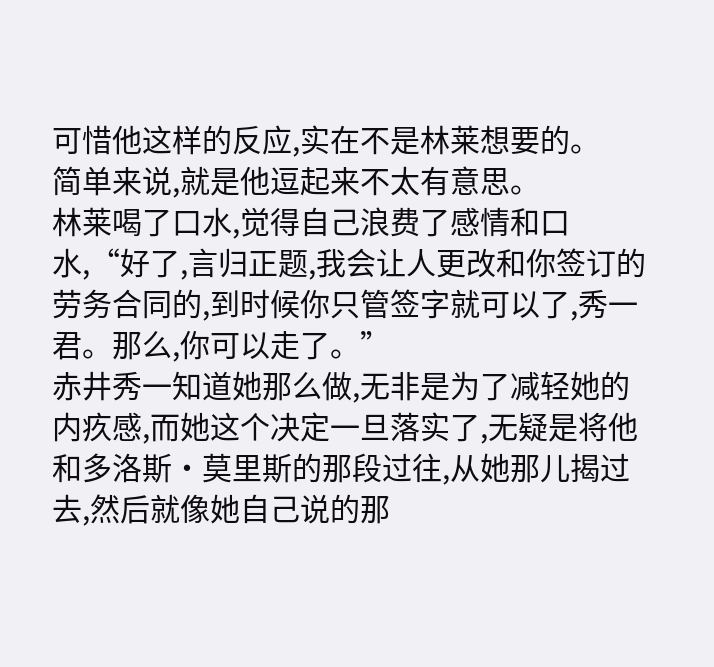可惜他这样的反应,实在不是林莱想要的。
简单来说,就是他逗起来不太有意思。
林莱喝了口水,觉得自己浪费了感情和口水,“好了,言归正题,我会让人更改和你签订的劳务合同的,到时候你只管签字就可以了,秀一君。那么,你可以走了。”
赤井秀一知道她那么做,无非是为了减轻她的内疚感,而她这个决定一旦落实了,无疑是将他和多洛斯·莫里斯的那段过往,从她那儿揭过去,然后就像她自己说的那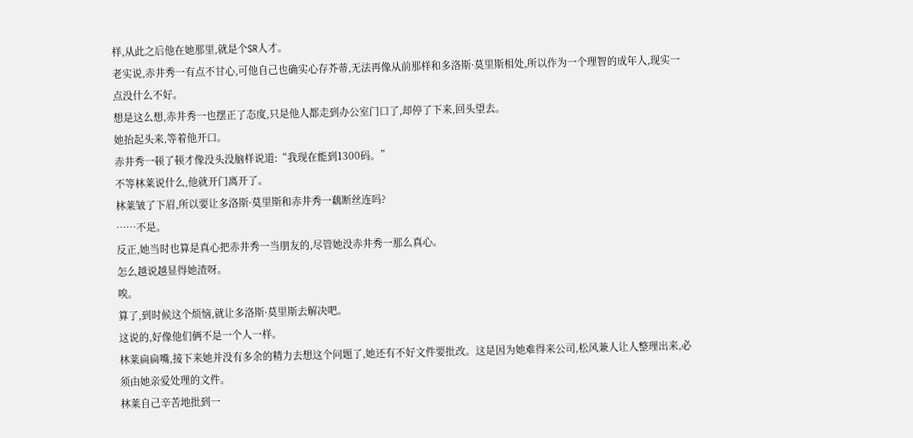样,从此之后他在她那里,就是个SR人才。
老实说,赤井秀一有点不甘心,可他自己也确实心存芥蒂,无法再像从前那样和多洛斯·莫里斯相处,所以作为一个理智的成年人,现实一点没什么不好。
想是这么想,赤井秀一也摆正了态度,只是他人都走到办公室门口了,却停了下来,回头望去。
她抬起头来,等着他开口。
赤井秀一顿了顿才像没头没脑样说道:“我现在能到1300码。”
不等林莱说什么,他就开门离开了。
林莱皱了下眉,所以要让多洛斯·莫里斯和赤井秀一藕断丝连吗?
……不是。
反正,她当时也算是真心把赤井秀一当朋友的,尽管她没赤井秀一那么真心。
怎么越说越显得她渣呀。
唉。
算了,到时候这个烦恼,就让多洛斯·莫里斯去解决吧。
这说的,好像他们俩不是一个人一样。
林莱扁扁嘴,接下来她并没有多余的精力去想这个问题了,她还有不好文件要批改。这是因为她难得来公司,松风兼人让人整理出来,必须由她亲爱处理的文件。
林莱自己辛苦地批到一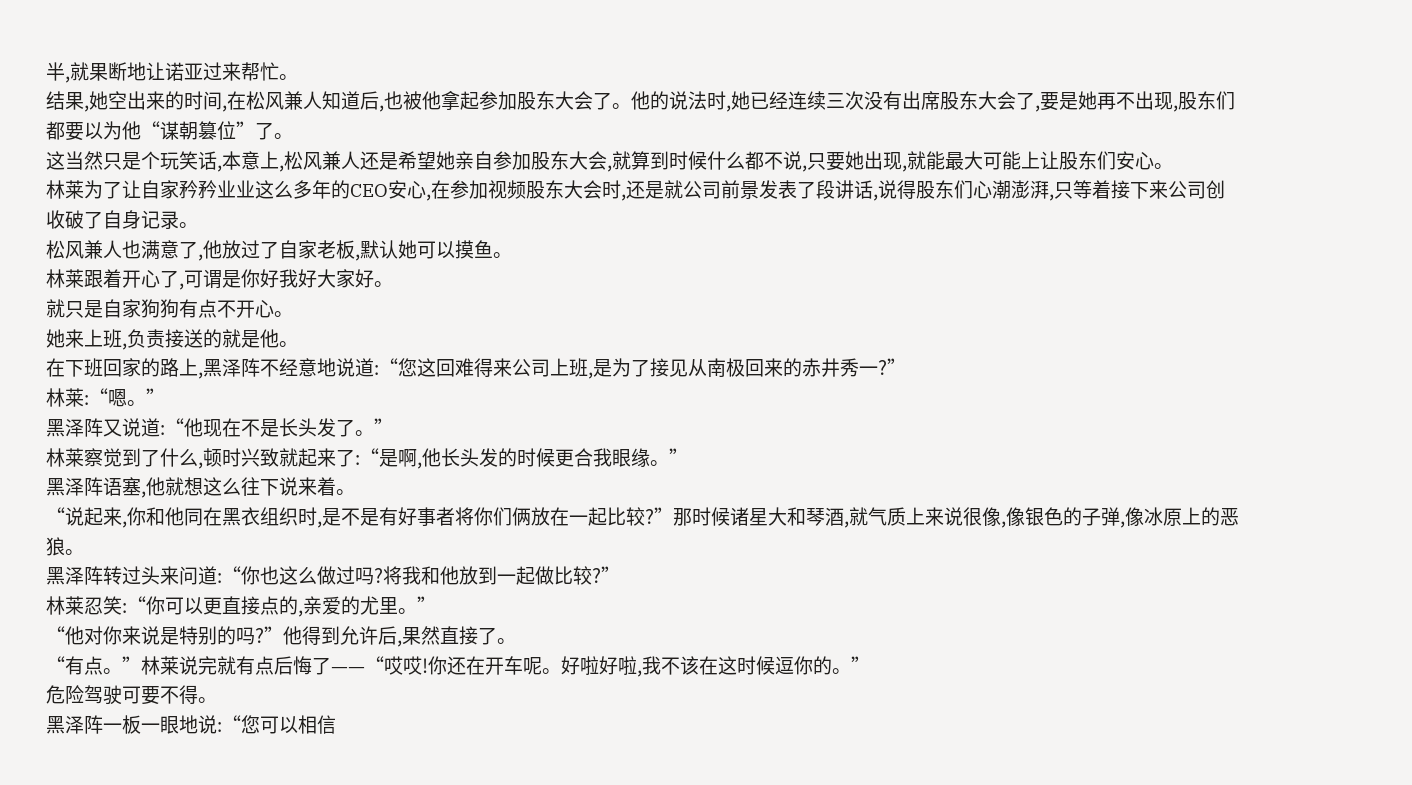半,就果断地让诺亚过来帮忙。
结果,她空出来的时间,在松风兼人知道后,也被他拿起参加股东大会了。他的说法时,她已经连续三次没有出席股东大会了,要是她再不出现,股东们都要以为他“谋朝篡位”了。
这当然只是个玩笑话,本意上,松风兼人还是希望她亲自参加股东大会,就算到时候什么都不说,只要她出现,就能最大可能上让股东们安心。
林莱为了让自家矜矜业业这么多年的CEO安心,在参加视频股东大会时,还是就公司前景发表了段讲话,说得股东们心潮澎湃,只等着接下来公司创收破了自身记录。
松风兼人也满意了,他放过了自家老板,默认她可以摸鱼。
林莱跟着开心了,可谓是你好我好大家好。
就只是自家狗狗有点不开心。
她来上班,负责接送的就是他。
在下班回家的路上,黑泽阵不经意地说道:“您这回难得来公司上班,是为了接见从南极回来的赤井秀一?”
林莱:“嗯。”
黑泽阵又说道:“他现在不是长头发了。”
林莱察觉到了什么,顿时兴致就起来了:“是啊,他长头发的时候更合我眼缘。”
黑泽阵语塞,他就想这么往下说来着。
“说起来,你和他同在黑衣组织时,是不是有好事者将你们俩放在一起比较?”那时候诸星大和琴酒,就气质上来说很像,像银色的子弹,像冰原上的恶狼。
黑泽阵转过头来问道:“你也这么做过吗?将我和他放到一起做比较?”
林莱忍笑:“你可以更直接点的,亲爱的尤里。”
“他对你来说是特别的吗?”他得到允许后,果然直接了。
“有点。”林莱说完就有点后悔了——“哎哎!你还在开车呢。好啦好啦,我不该在这时候逗你的。”
危险驾驶可要不得。
黑泽阵一板一眼地说:“您可以相信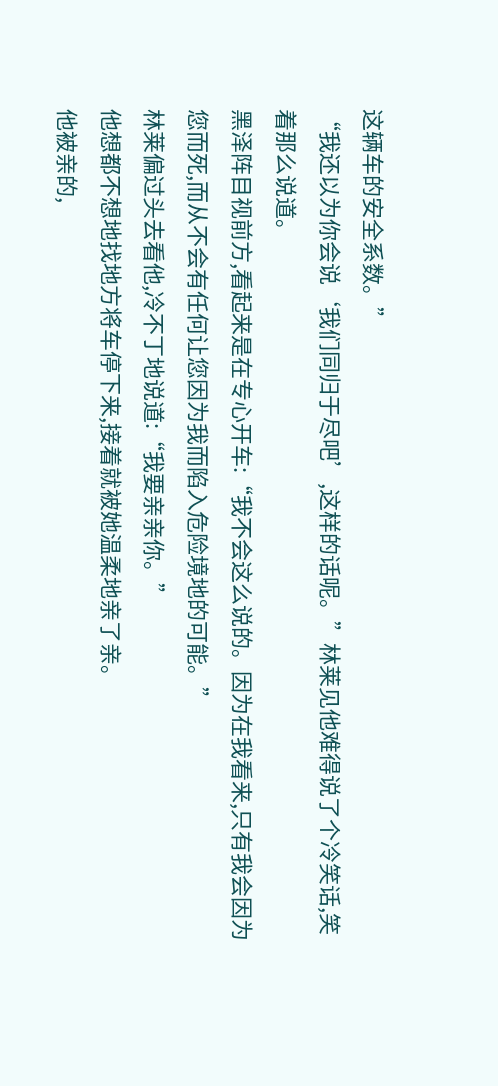这辆车的安全系数。”
“我还以为你会说‘我们同归于尽吧’,这样的话呢。”林莱见他难得说了个冷笑话,笑着那么说道。
黑泽阵目视前方,看起来是在专心开车:“我不会这么说的。因为在我看来,只有我会因为您而死,而从不会有任何让您因为我而陷入危险境地的可能。”
林莱偏过头去看他,冷不丁地说道:“我要亲亲你。”
他想都不想地找地方将车停下来,接着就被她温柔地亲了亲。
他被亲的,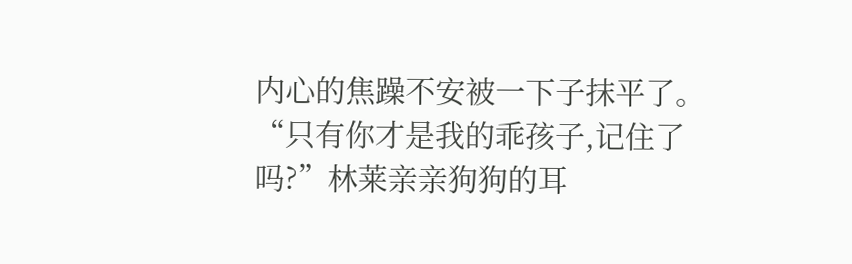内心的焦躁不安被一下子抹平了。
“只有你才是我的乖孩子,记住了吗?”林莱亲亲狗狗的耳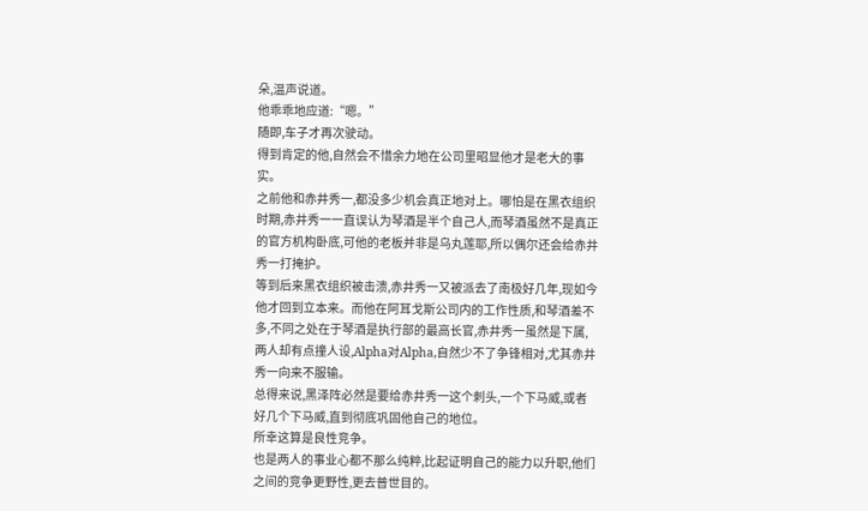朵,温声说道。
他乖乖地应道:“嗯。”
随即,车子才再次驶动。
得到肯定的他,自然会不惜余力地在公司里昭显他才是老大的事实。
之前他和赤井秀一,都没多少机会真正地对上。哪怕是在黑衣组织时期,赤井秀一一直误认为琴酒是半个自己人,而琴酒虽然不是真正的官方机构卧底,可他的老板并非是乌丸莲耶,所以偶尔还会给赤井秀一打掩护。
等到后来黑衣组织被击溃,赤井秀一又被派去了南极好几年,现如今他才回到立本来。而他在阿耳戈斯公司内的工作性质,和琴酒差不多,不同之处在于琴酒是执行部的最高长官,赤井秀一虽然是下属,两人却有点撞人设,Alpha对Alpha,自然少不了争锋相对,尤其赤井秀一向来不服输。
总得来说,黑泽阵必然是要给赤井秀一这个刺头,一个下马威,或者好几个下马威,直到彻底巩固他自己的地位。
所幸这算是良性竞争。
也是两人的事业心都不那么纯粹,比起证明自己的能力以升职,他们之间的竞争更野性,更去普世目的。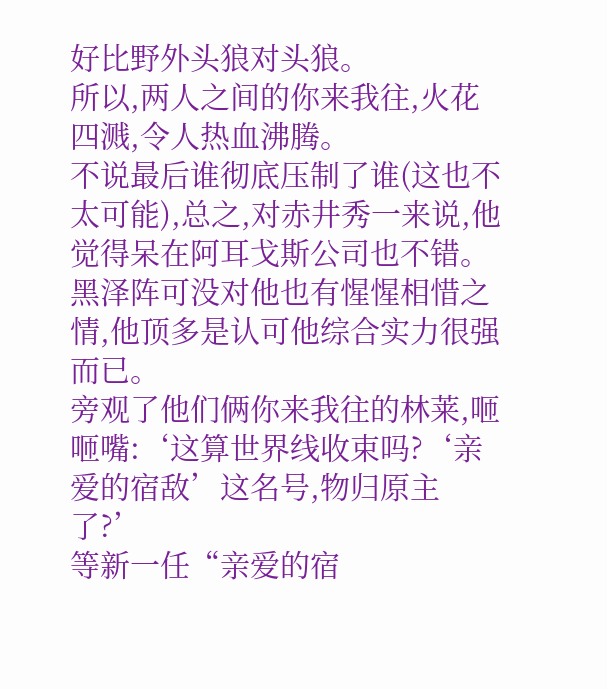好比野外头狼对头狼。
所以,两人之间的你来我往,火花四溅,令人热血沸腾。
不说最后谁彻底压制了谁(这也不太可能),总之,对赤井秀一来说,他觉得呆在阿耳戈斯公司也不错。
黑泽阵可没对他也有惺惺相惜之情,他顶多是认可他综合实力很强而已。
旁观了他们俩你来我往的林莱,咂咂嘴:‘这算世界线收束吗?‘亲爱的宿敌’这名号,物归原主了?’
等新一任“亲爱的宿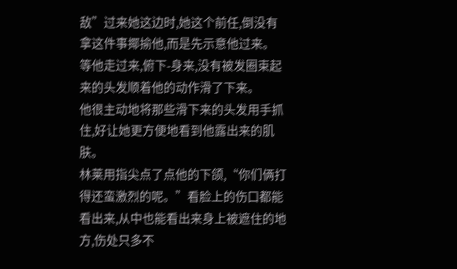敌”过来她这边时,她这个前任,倒没有拿这件事揶揄他,而是先示意他过来。
等他走过来,俯下-身来,没有被发圈束起来的头发顺着他的动作滑了下来。
他很主动地将那些滑下来的头发用手抓住,好让她更方便地看到他露出来的肌肤。
林莱用指尖点了点他的下颌,“你们俩打得还蛮激烈的呢。”看脸上的伤口都能看出来,从中也能看出来身上被遮住的地方,伤处只多不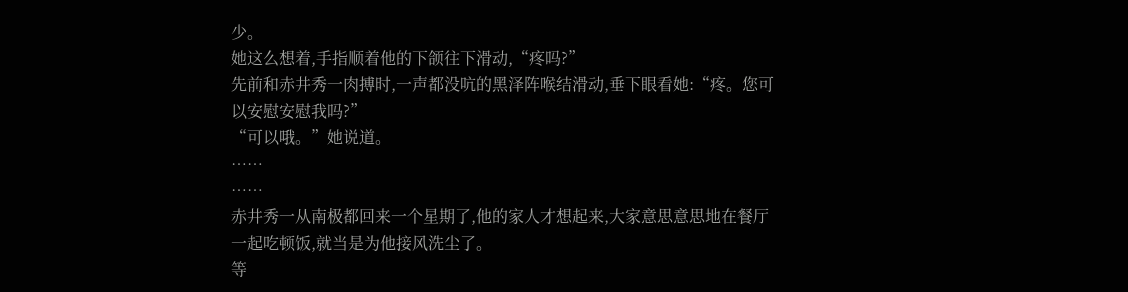少。
她这么想着,手指顺着他的下颌往下滑动,“疼吗?”
先前和赤井秀一肉搏时,一声都没吭的黑泽阵喉结滑动,垂下眼看她:“疼。您可以安慰安慰我吗?”
“可以哦。”她说道。
……
……
赤井秀一从南极都回来一个星期了,他的家人才想起来,大家意思意思地在餐厅一起吃顿饭,就当是为他接风洗尘了。
等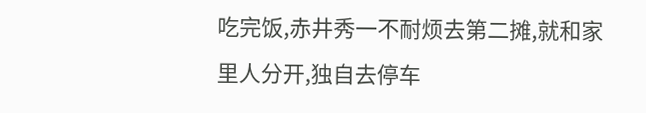吃完饭,赤井秀一不耐烦去第二摊,就和家里人分开,独自去停车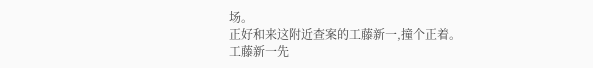场。
正好和来这附近查案的工藤新一,撞个正着。
工藤新一先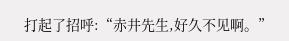打起了招呼:“赤井先生,好久不见啊。”